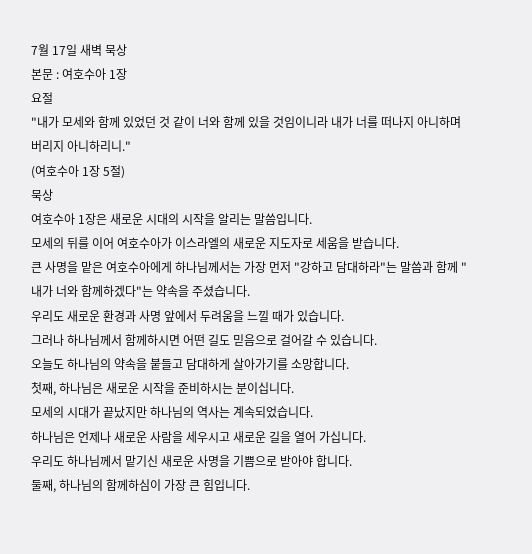7월 17일 새벽 묵상
본문 : 여호수아 1장
요절
"내가 모세와 함께 있었던 것 같이 너와 함께 있을 것임이니라 내가 너를 떠나지 아니하며 버리지 아니하리니."
(여호수아 1장 5절)
묵상
여호수아 1장은 새로운 시대의 시작을 알리는 말씀입니다.
모세의 뒤를 이어 여호수아가 이스라엘의 새로운 지도자로 세움을 받습니다.
큰 사명을 맡은 여호수아에게 하나님께서는 가장 먼저 "강하고 담대하라"는 말씀과 함께 "내가 너와 함께하겠다"는 약속을 주셨습니다.
우리도 새로운 환경과 사명 앞에서 두려움을 느낄 때가 있습니다.
그러나 하나님께서 함께하시면 어떤 길도 믿음으로 걸어갈 수 있습니다.
오늘도 하나님의 약속을 붙들고 담대하게 살아가기를 소망합니다.
첫째, 하나님은 새로운 시작을 준비하시는 분이십니다.
모세의 시대가 끝났지만 하나님의 역사는 계속되었습니다.
하나님은 언제나 새로운 사람을 세우시고 새로운 길을 열어 가십니다.
우리도 하나님께서 맡기신 새로운 사명을 기쁨으로 받아야 합니다.
둘째, 하나님의 함께하심이 가장 큰 힘입니다.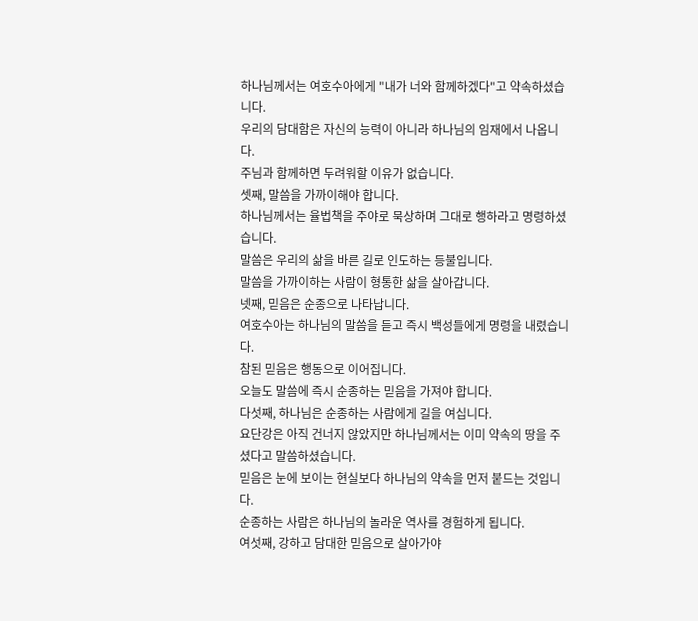하나님께서는 여호수아에게 "내가 너와 함께하겠다"고 약속하셨습니다.
우리의 담대함은 자신의 능력이 아니라 하나님의 임재에서 나옵니다.
주님과 함께하면 두려워할 이유가 없습니다.
셋째, 말씀을 가까이해야 합니다.
하나님께서는 율법책을 주야로 묵상하며 그대로 행하라고 명령하셨습니다.
말씀은 우리의 삶을 바른 길로 인도하는 등불입니다.
말씀을 가까이하는 사람이 형통한 삶을 살아갑니다.
넷째, 믿음은 순종으로 나타납니다.
여호수아는 하나님의 말씀을 듣고 즉시 백성들에게 명령을 내렸습니다.
참된 믿음은 행동으로 이어집니다.
오늘도 말씀에 즉시 순종하는 믿음을 가져야 합니다.
다섯째, 하나님은 순종하는 사람에게 길을 여십니다.
요단강은 아직 건너지 않았지만 하나님께서는 이미 약속의 땅을 주셨다고 말씀하셨습니다.
믿음은 눈에 보이는 현실보다 하나님의 약속을 먼저 붙드는 것입니다.
순종하는 사람은 하나님의 놀라운 역사를 경험하게 됩니다.
여섯째, 강하고 담대한 믿음으로 살아가야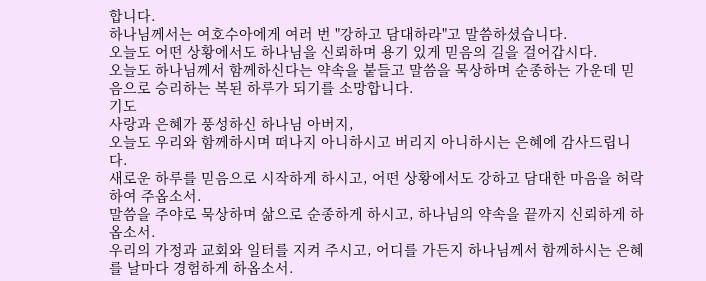합니다.
하나님께서는 여호수아에게 여러 번 "강하고 담대하라"고 말씀하셨습니다.
오늘도 어떤 상황에서도 하나님을 신뢰하며 용기 있게 믿음의 길을 걸어갑시다.
오늘도 하나님께서 함께하신다는 약속을 붙들고 말씀을 묵상하며 순종하는 가운데 믿음으로 승리하는 복된 하루가 되기를 소망합니다.
기도
사랑과 은혜가 풍성하신 하나님 아버지,
오늘도 우리와 함께하시며 떠나지 아니하시고 버리지 아니하시는 은혜에 감사드립니다.
새로운 하루를 믿음으로 시작하게 하시고, 어떤 상황에서도 강하고 담대한 마음을 허락하여 주옵소서.
말씀을 주야로 묵상하며 삶으로 순종하게 하시고, 하나님의 약속을 끝까지 신뢰하게 하옵소서.
우리의 가정과 교회와 일터를 지켜 주시고, 어디를 가든지 하나님께서 함께하시는 은혜를 날마다 경험하게 하옵소서.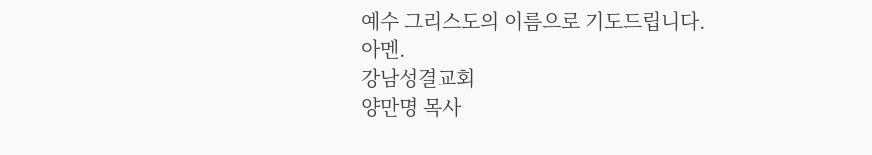예수 그리스도의 이름으로 기도드립니다.
아멘.
강남성결교회
양만명 목사